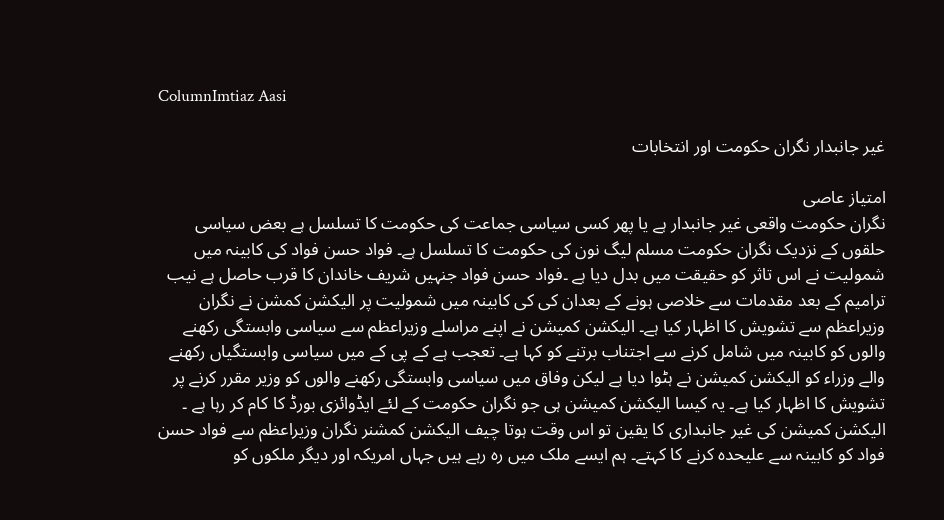ColumnImtiaz Aasi

غیر جانبدار نگران حکومت اور انتخابات

امتیاز عاصی
نگران حکومت واقعی غیر جانبدار ہے یا پھر کسی سیاسی جماعت کی حکومت کا تسلسل ہے بعض سیاسی حلقوں کے نزدیک نگران حکومت مسلم لیگ نون کی حکومت کا تسلسل ہے۔ فواد حسن فواد کی کابینہ میں شمولیت نے اس تاثر کو حقیقت میں بدل دیا ہے ۔فواد حسن فواد جنہیں شریف خاندان کا قرب حاصل ہے نیب ترامیم کے بعد مقدمات سے خلاصی ہونے کے بعدان کی کی کابینہ میں شمولیت پر الیکشن کمشن نے نگران وزیراعظم سے تشویش کا اظہار کیا ہے۔ الیکشن کمیشن نے اپنے مراسلے وزیراعظم سے سیاسی وابستگی رکھنے والوں کو کابینہ میں شامل کرنے سے اجتناب برتنے کو کہا ہے۔ تعجب ہے کے پی کے میں سیاسی وابستگیاں رکھنے والے وزراء کو الیکشن کمیشن نے ہٹوا دیا ہے لیکن وفاق میں سیاسی وابستگی رکھنے والوں کو وزیر مقرر کرنے پر تشویش کا اظہار کیا ہے۔ یہ کیسا الیکشن کمیشن ہی جو نگران حکومت کے لئے ایڈوائزی بورڈ کا کام کر رہا ہے ۔ الیکشن کمیشن کی غیر جانبداری کا یقین تو اس وقت ہوتا چیف الیکشن کمشنر نگران وزیراعظم سے فواد حسن فواد کو کابینہ سے علیحدہ کرنے کا کہتے۔ ہم ایسے ملک میں رہ رہے ہیں جہاں امریکہ اور دیگر ملکوں کو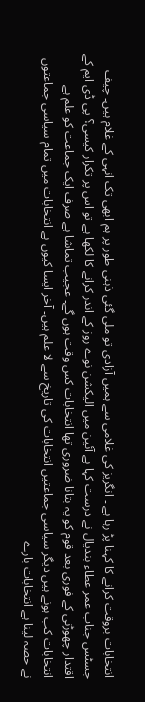انتخابات بروقت کرانے کا کہنا پڑ رہا ہے ۔ انگریز کی غلامی سے ہمیں آزادی تو ملی گئی ذہنی طور پر ہم ابھی تک انہی کے غلام ہیں۔ چیف جسٹس جناب عمر عطاء بندیال نے درست کہا ہے آئین میں الیکشن نوے روز کے اندر کرانے کا لکھا ہے تو اس پر تکرار کیسی؟ پی ڈی ایم کے اقتدار چھوڑنی کے فوری بعد قوم کو یہ بتانا ضروری تھا انتخابات کس وقت ہوں گے۔ عجیب تماشا ہے صرف ایک جماعت کو علم ہے انتخابات کب ہونے ہیں دیگر سیاسی جماعتیں انتخابات کی تاریخ سے لا علم ہیں۔ آخر ایسا کیوں ہے انتخابات میں تمام سیاسی جماعتوں نے حصہ لینا ہے انتخابات بارے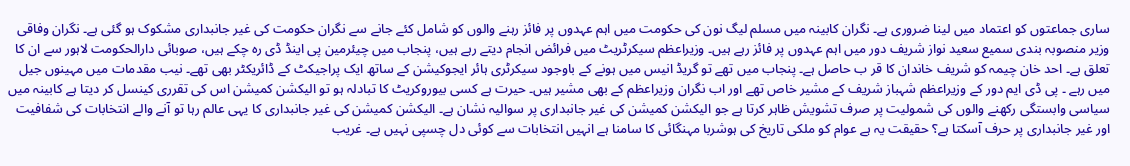ساری جماعتوں کو اعتماد میں لینا ضروری ہے۔ نگران کابینہ میں مسلم لیگ نون کی حکومت میں اہم عہدوں پر فائز رہنے والوں کو شامل کئے جانے سے نگران حکومت کی غیر جانبداری مشکوک ہو گئی ہے۔ نگران وفاقی وزیر منصوبہ بندی سمیع سعید نواز شریف دور میں اہم عہدوں پر فائز رہے ہیں۔ وزیراعظم سیکرٹریٹ میں فرائض انجام دیتے رہے ہیں، پنجاب میں چیئرمین پی اینڈ ڈی رہ چکے ہیں، صوبائی دارالحکومت لاہور سے ان کا تعلق ہے۔ احد خان چیمہ کو شریف خاندان کا قر ب حاصل ہے۔ پنجاب میں تھے تو گریڈ انیس میں ہونے کے باوجود سیکرٹری ہائر ایجوکیشن کے ساتھ ایک پراجیکٹ کے ڈائریکٹر بھی تھے۔ نیب مقدمات میں مہینوں جیل میں رہے ۔ پی ڈی ایم دور کے وزیراعظم شہباز شریف کے مشیر خاص تھے اور اب نگران وزیراعظم کے بھی مشیر ہیں۔ حیرت ہے کسی بیوروکریٹ کا تبادلہ ہو تو الیکشن کمیشن اس کی تقرری کینسل کر دیتا ہے کابینہ میں سیاسی وابستگی رکھنے والوں کی شمولیت پر صرف تشویش ظاہر کرتا ہے جو الیکشن کمیشن کی غیر جانبداری پر سوالیہ نشان ہے۔ الیکشن کمیشن کی غیر جانبداری کا یہی عالم رہا تو آنے والے انتخابات کی شفافیت اور غیر جانبداری پر حرف آسکتا ہے؟ حقیقت یہ ہے عوام کو ملکی تاریخ کی ہوشربا مہنگائی کا سامنا ہے انہیں انتخابات سے کوئی دل چسپی نہیں ہے۔ غریب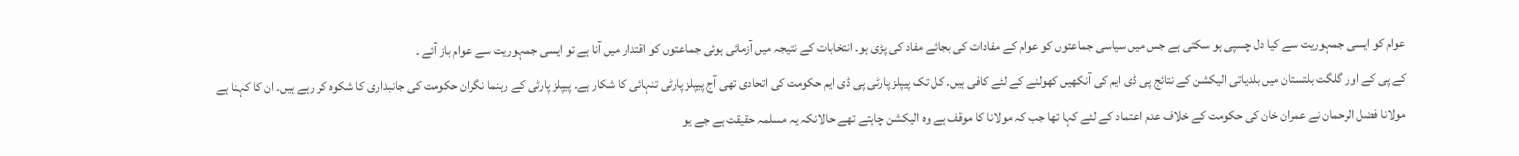عوام کو ایسی جمہوریت سے کیا دل چسپی ہو سکتی ہے جس میں سیاسی جماعتوں کو عوام کے مفادات کی بجائے مفاد کی پڑی ہو۔ انتخابات کے نتیجہ میں آزمائی ہوئی جماعتوں کو اقتدار میں آنا ہے تو ایسی جمہوریت سے عوام باز آئے ۔
کے پی کے اور گلگت بلتستان میں بلدیاتی الیکشن کے نتائج پی ڈی ایم کی آنکھیں کھولنے کے لئے کافی ہیں۔ کل تک پیپلز پارٹی پی ڈی ایم حکومت کی اتحادی تھی آج پیپلز پارٹی تنہائی کا شکار ہے۔ پیپلز پارٹی کے رہنما نگران حکومت کی جانبداری کا شکوہ کر رہے ہیں۔ ان کا کہنا ہے مولانا فضل الرحمان نے عمران خان کی حکومت کے خلاف عدم اعتماد کے لئے کہا تھا جب کہ مولانا کا موقف ہے وہ الیکشن چاہتے تھے حالانکہ یہ مسلمہ حقیقت ہے جے یو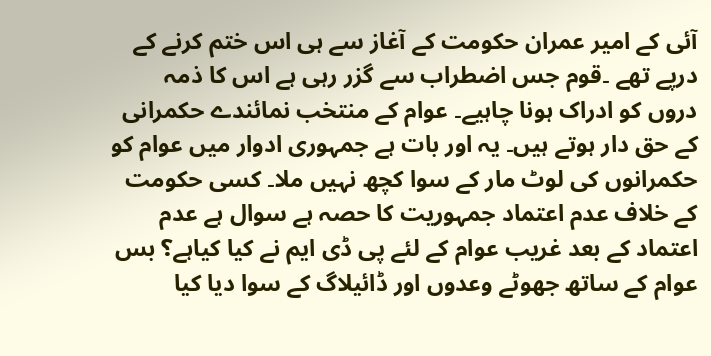آئی کے امیر عمران حکومت کے آغاز سے ہی اس ختم کرنے کے درپے تھے ۔قوم جس اضطراب سے گزر رہی ہے اس کا ذمہ دروں کو ادراک ہونا چاہیے۔ عوام کے منتخب نمائندے حکمرانی کے حق دار ہوتے ہیں۔ یہ اور بات ہے جمہوری ادوار میں عوام کو حکمرانوں کی لوٹ مار کے سوا کچھ نہیں ملا۔ کسی حکومت کے خلاف عدم اعتماد جمہوریت کا حصہ ہے سوال ہے عدم اعتماد کے بعد غریب عوام کے لئے پی ڈی ایم نے کیا کیاہے؟ بس عوام کے ساتھ جھوٹے وعدوں اور ڈائیلاگ کے سوا دیا کیا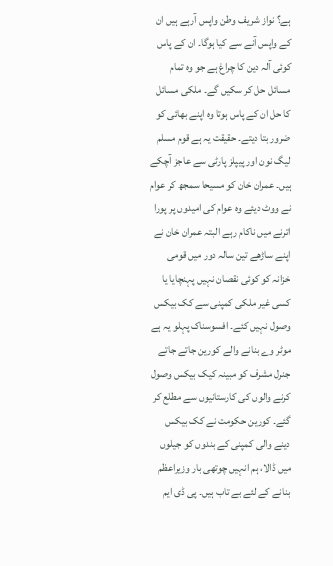ہے؟ نواز شریف وطن واپس آرہے ہیں ان کے واپس آنے سے کیا ہوگا۔ ان کے پاس کوئی آلہ دین کا چراغ ہے جو وہ تمام مسائل حل کر سکیں گے۔ ملکی مسائل کا حل ان کے پاس ہوتا وہ اپنے بھائی کو ضرور بتا دیتے۔ حقیقت یہ ہے قوم مسلم لیگ نون اور پیپلز پارٹی سے عاجز آچکے ہیں۔ عمران خان کو مسیحا سمجھ کر عوام نے ووٹ دیئے وہ عوام کی امیدوں پر پورا اترنے میں ناکام رہے البتہ عمران خان نے اپنے ساڑھے تین سالہ دور میں قومی خزانہ کو کوئی نقصان نہیں پہنچایا یا کسی غیر ملکی کمپنی سے کک بیکس وصول نہیں کئے۔ افسوسناک پہلو یہ ہے موٹر وے بنانے والے کورین جاتے جاتے جنرل مشرف کو مبینہ کیک بیکس وصول کرنے والوں کی کارستانیوں سے مطلع کر گئے۔ کورین حکومت نے کک بیکس دینے والی کمپنی کے بندوں کو جیلوں میں ڈالا، ہم انہیں چوتھی بار وزیراعظم بنانے کے لئے بے تاب ہیں۔ پی ڈی ایم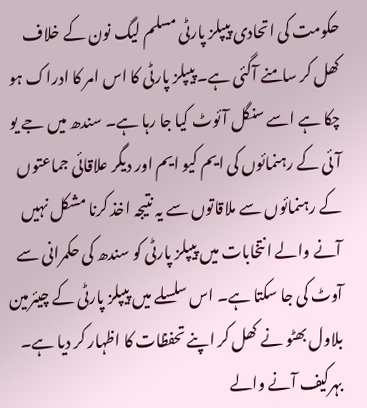حکومت کی اتحادی پیپلز پارٹی مسلم لیگ نون کے خلاف کھل کر سامنے آگئی ہے۔ پیپلز پارٹی کا اس امر کا ادراک ہو چکا ہے اسے سنگل آئوٹ کیا جا رہا ہے۔ سندھ میں جے یو آئی کے رہنمائوں کی ایم کیو ایم اور دیگر علاقائی جماعتوں کے رہنمائوں سے ملاقاتوں سے یہ نتیجہ اخذ کرنا مشکل نہیں آنے والے انتخابات میں پیپلز پارٹی کو سندھ کی حکمرانی سے آوٹ کی جا سکتا ہے۔ اس سلسلے میں پیپلز پارٹی کے چیئرمین بلاول بھٹو نے کھل کر اپنے تحفظات کا اظہار کر دیا ہے۔ بہرکیف آنے والے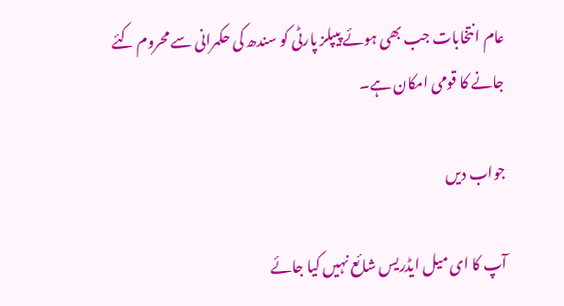عام انتخابات جب بھی ہوئے پیپلز پارٹی کو سندھ کی حکمرانی سے محروم کئے جانے کا قومی امکان ہے۔

جواب دیں

آپ کا ای میل ایڈریس شائع نہیں کیا جائے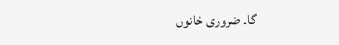گا۔ ضروری خانوں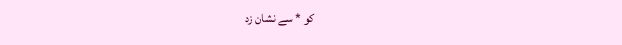کو * سے نشان زد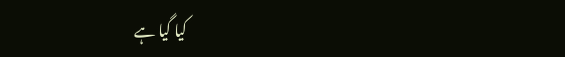کیا گیا ہے